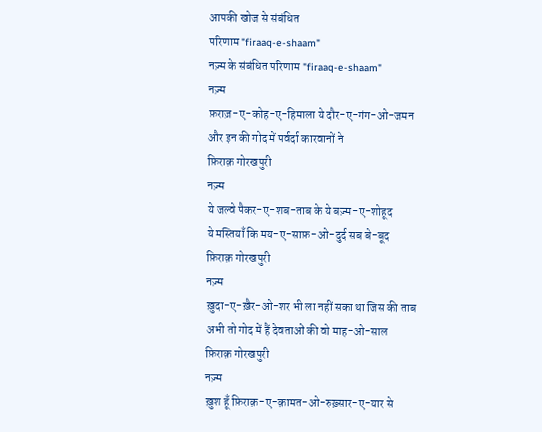आपकी खोज से संबंधित
परिणाम "firaaq-e-shaam"
नज़्म के संबंधित परिणाम "firaaq-e-shaam"
नज़्म
फ़राज़-ए-कोह-ए-हिमाला ये दौर-ए-गंग-ओ-जमन
और इन की गोद में पर्वर्दा कारवानों ने
फ़िराक़ गोरखपुरी
नज़्म
ये जल्वे पैकर-ए-शब-ताब के ये बज़्म-ए-शोहूद
ये मस्तियाँ कि मय-ए-साफ़-ओ-दुर्द सब बे-बूद
फ़िराक़ गोरखपुरी
नज़्म
ख़ुदा-ए-ख़ैर-ओ-शर भी ला नहीं सका था जिस की ताब
अभी तो गोद में हैं देवताओं की वो माह-ओ-साल
फ़िराक़ गोरखपुरी
नज़्म
ख़ुश हूँ फ़िराक़-ए-क़ामत-ओ-रुख़्सार-ए-यार से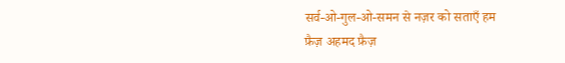सर्व-ओ-गुल-ओ-समन से नज़र को सताएँ हम
फ़ैज़ अहमद फ़ैज़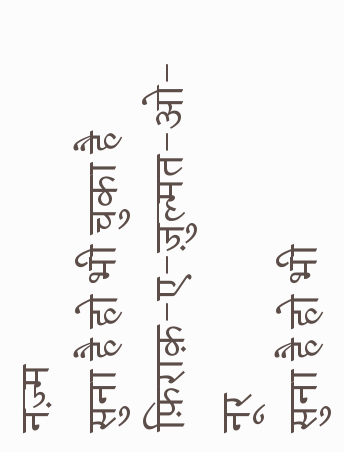नज़्म
सुना है हो भी चुका है फ़िराक़-ए-ज़ुल्मत-ओ-नूर
सुना है हो भी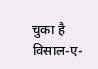चुका है विसाल-ए-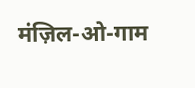मंज़िल-ओ-गाम